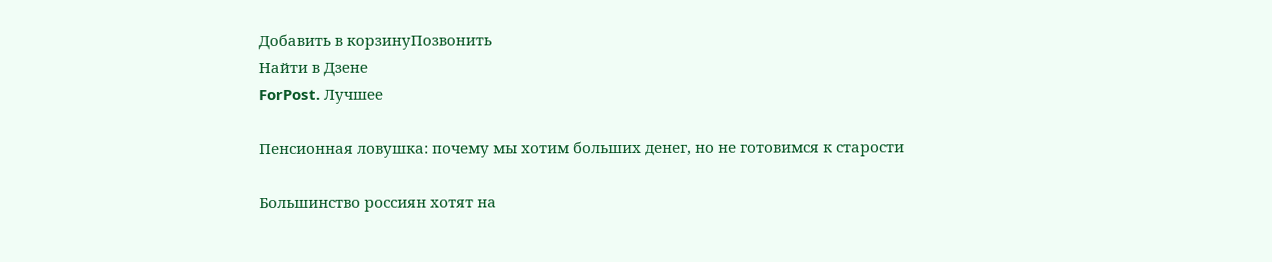Добавить в корзинуПозвонить
Найти в Дзене
ForPost. Лучшее

Пенсионная ловушка: почему мы хотим больших денег, но не готовимся к старости

Большинство россиян хотят на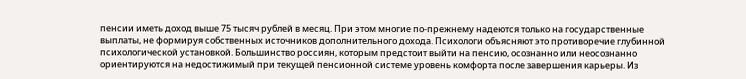пенсии иметь доход выше 75 тысяч рублей в месяц. При этом многие по-прежнему надеются только на государственные выплаты, не формируя собственных источников дополнительного дохода. Психологи объясняют это противоречие глубинной психологической установкой. Большинство россиян, которым предстоит выйти на пенсию, осознанно или неосознанно ориентируются на недостижимый при текущей пенсионной системе уровень комфорта после завершения карьеры. Из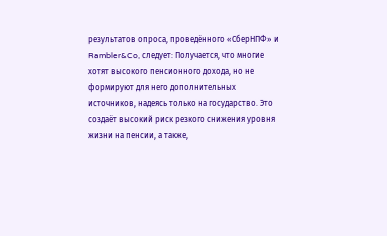результатов опроса, проведённого «СберНПФ» и Rambler&Co, следует: Получается, что многие хотят высокого пенсионного дохода, но не формируют для него дополнительных источников, надеясь только на государство. Это создаёт высокий риск резкого снижения уровня жизни на пенсии, а также,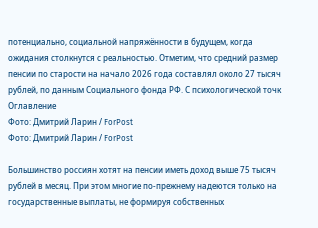потенциально, социальной напряжённости в будущем, когда ожидания столкнутся с реальностью. Отметим, что средний размер пенсии по старости на начало 2026 года составлял около 27 тысяч рублей, по данным Социального фонда РФ. С психологической точк
Оглавление
Фото: Дмитрий Ларин / ForPost
Фото: Дмитрий Ларин / ForPost

Большинство россиян хотят на пенсии иметь доход выше 75 тысяч рублей в месяц. При этом многие по-прежнему надеются только на государственные выплаты, не формируя собственных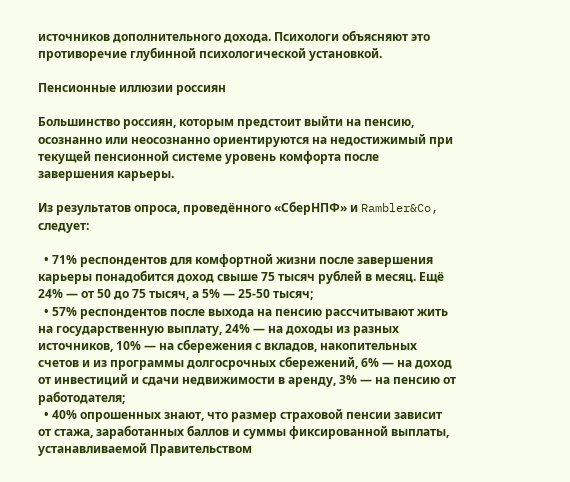источников дополнительного дохода. Психологи объясняют это противоречие глубинной психологической установкой.

Пенсионные иллюзии россиян

Большинство россиян, которым предстоит выйти на пенсию, осознанно или неосознанно ориентируются на недостижимый при текущей пенсионной системе уровень комфорта после завершения карьеры.

Из результатов опроса, проведённого «СберНПФ» и Rambler&Co, следует:

  • 71% респондентов для комфортной жизни после завершения карьеры понадобится доход свыше 75 тысяч рублей в месяц. Ещё 24% — от 50 до 75 тысяч, а 5% — 25-50 тысяч;
  • 57% респондентов после выхода на пенсию рассчитывают жить на государственную выплату, 24% — на доходы из разных источников, 10% — на сбережения с вкладов, накопительных счетов и из программы долгосрочных сбережений, 6% — на доход от инвестиций и сдачи недвижимости в аренду, 3% — на пенсию от работодателя;
  • 40% опрошенных знают, что размер страховой пенсии зависит от стажа, заработанных баллов и суммы фиксированной выплаты, устанавливаемой Правительством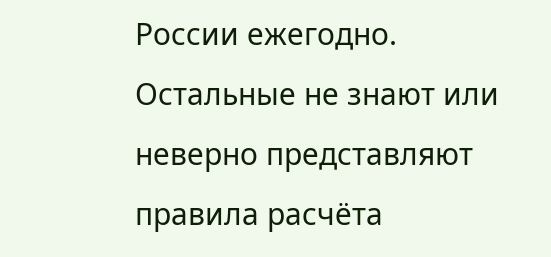России ежегодно. Остальные не знают или неверно представляют правила расчёта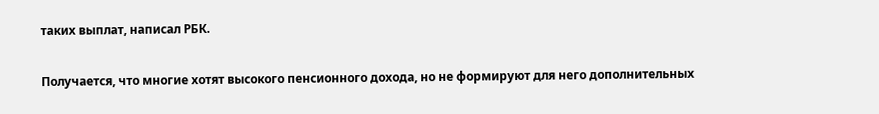таких выплат, написал РБК.

Получается, что многие хотят высокого пенсионного дохода, но не формируют для него дополнительных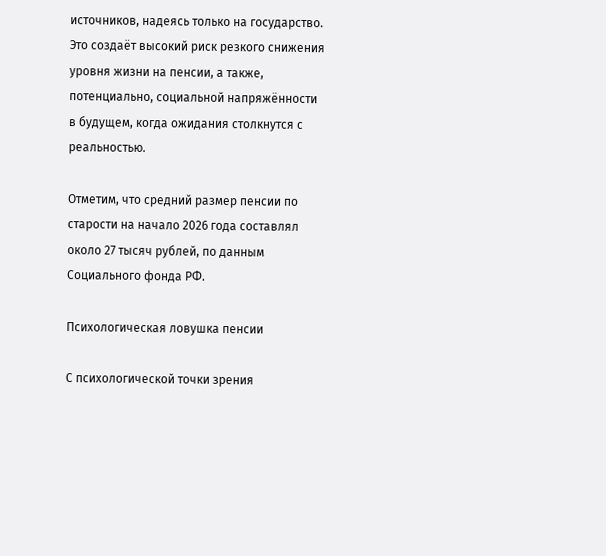источников, надеясь только на государство. Это создаёт высокий риск резкого снижения уровня жизни на пенсии, а также, потенциально, социальной напряжённости в будущем, когда ожидания столкнутся с реальностью.

Отметим, что средний размер пенсии по старости на начало 2026 года составлял около 27 тысяч рублей, по данным Социального фонда РФ.

Психологическая ловушка пенсии

С психологической точки зрения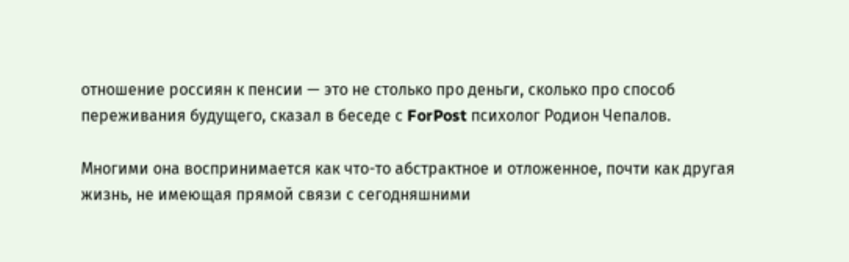отношение россиян к пенсии — это не столько про деньги, сколько про способ переживания будущего, сказал в беседе с ForPost психолог Родион Чепалов.

Многими она воспринимается как что-то абстрактное и отложенное, почти как другая жизнь, не имеющая прямой связи с сегодняшними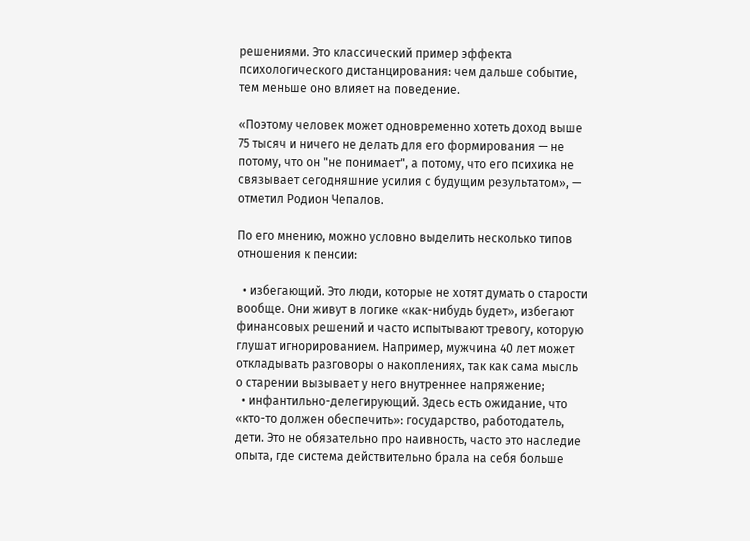решениями. Это классический пример эффекта психологического дистанцирования: чем дальше событие, тем меньше оно влияет на поведение.

«Поэтому человек может одновременно хотеть доход выше 75 тысяч и ничего не делать для его формирования — не потому, что он "не понимает", а потому, что его психика не связывает сегодняшние усилия с будущим результатом», — отметил Родион Чепалов.

По его мнению, можно условно выделить несколько типов отношения к пенсии:

  • избегающий. Это люди, которые не хотят думать о старости вообще. Они живут в логике «как-нибудь будет», избегают финансовых решений и часто испытывают тревогу, которую глушат игнорированием. Например, мужчина 40 лет может откладывать разговоры о накоплениях, так как сама мысль о старении вызывает у него внутреннее напряжение;
  • инфантильно-делегирующий. Здесь есть ожидание, что «кто-то должен обеспечить»: государство, работодатель, дети. Это не обязательно про наивность, часто это наследие опыта, где система действительно брала на себя больше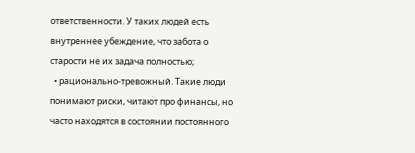ответственности. У таких людей есть внутреннее убеждение, что забота о старости не их задача полностью;
  • рационально-тревожный. Такие люди понимают риски, читают про финансы, но часто находятся в состоянии постоянного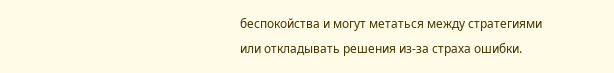беспокойства и могут метаться между стратегиями или откладывать решения из-за страха ошибки.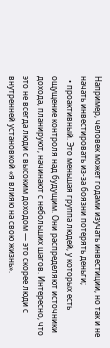Например, человек может годами изучать инвестиции, но так и не начать инвестировать из-за боязни потерять деньги;
  • проактивный. Это меньшая группа людей, у которых есть ощущение контроля над будущим. Они распределяют источники дохода, планируют, начинают с небольших шагов. Интересно, что это не всегда люди с высоким доходом — это скорее люди с внутренней установкой «я влияю на свою жизнь».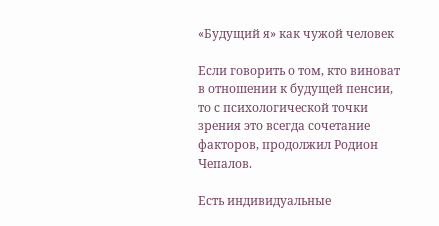«Будущий я» как чужой человек

Если говорить о том, кто виноват в отношении к будущей пенсии, то с психологической точки зрения это всегда сочетание факторов, продолжил Родион Чепалов.

Есть индивидуальные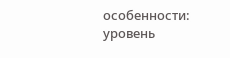особенности: уровень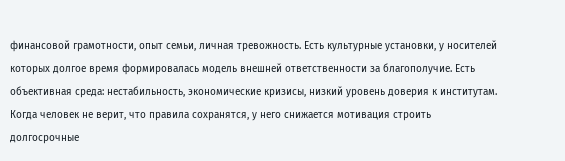финансовой грамотности, опыт семьи, личная тревожность. Есть культурные установки, у носителей которых долгое время формировалась модель внешней ответственности за благополучие. Есть объективная среда: нестабильность, экономические кризисы, низкий уровень доверия к институтам. Когда человек не верит, что правила сохранятся, у него снижается мотивация строить долгосрочные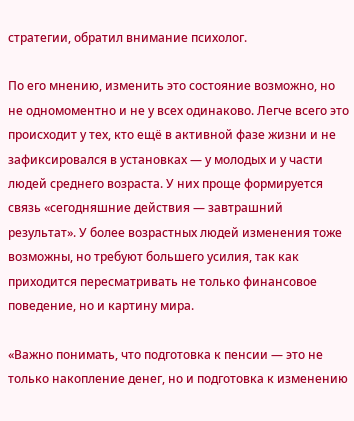стратегии, обратил внимание психолог.

По его мнению, изменить это состояние возможно, но не одномоментно и не у всех одинаково. Легче всего это происходит у тех, кто ещё в активной фазе жизни и не зафиксировался в установках — у молодых и у части людей среднего возраста. У них проще формируется связь «сегодняшние действия — завтрашний результат». У более возрастных людей изменения тоже возможны, но требуют большего усилия, так как приходится пересматривать не только финансовое поведение, но и картину мира.

«Важно понимать, что подготовка к пенсии — это не только накопление денег, но и подготовка к изменению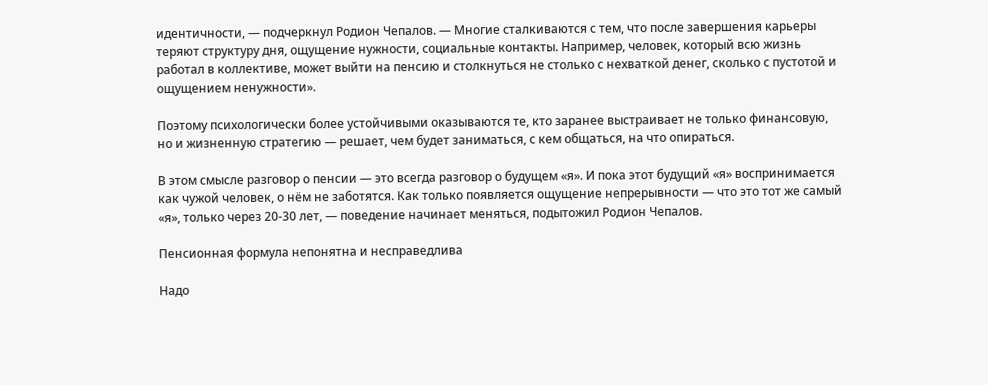идентичности, — подчеркнул Родион Чепалов. — Многие сталкиваются с тем, что после завершения карьеры теряют структуру дня, ощущение нужности, социальные контакты. Например, человек, который всю жизнь работал в коллективе, может выйти на пенсию и столкнуться не столько с нехваткой денег, сколько с пустотой и ощущением ненужности».

Поэтому психологически более устойчивыми оказываются те, кто заранее выстраивает не только финансовую, но и жизненную стратегию — решает, чем будет заниматься, с кем общаться, на что опираться.

В этом смысле разговор о пенсии — это всегда разговор о будущем «я». И пока этот будущий «я» воспринимается как чужой человек, о нём не заботятся. Как только появляется ощущение непрерывности — что это тот же самый «я», только через 20-30 лет, — поведение начинает меняться, подытожил Родион Чепалов.

Пенсионная формула непонятна и несправедлива

Надо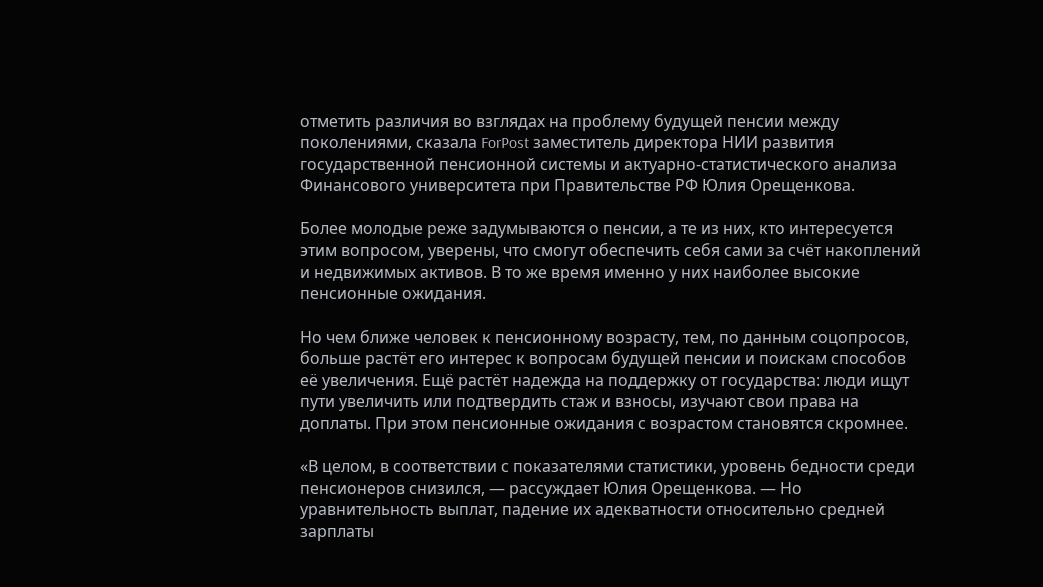отметить различия во взглядах на проблему будущей пенсии между поколениями, сказала ForPost заместитель директора НИИ развития государственной пенсионной системы и актуарно-статистического анализа Финансового университета при Правительстве РФ Юлия Орещенкова.

Более молодые реже задумываются о пенсии, а те из них, кто интересуется этим вопросом, уверены, что смогут обеспечить себя сами за счёт накоплений и недвижимых активов. В то же время именно у них наиболее высокие пенсионные ожидания.

Но чем ближе человек к пенсионному возрасту, тем, по данным соцопросов, больше растёт его интерес к вопросам будущей пенсии и поискам способов её увеличения. Ещё растёт надежда на поддержку от государства: люди ищут пути увеличить или подтвердить стаж и взносы, изучают свои права на доплаты. При этом пенсионные ожидания с возрастом становятся скромнее.

«В целом, в соответствии с показателями статистики, уровень бедности среди пенсионеров снизился, — рассуждает Юлия Орещенкова. — Но уравнительность выплат, падение их адекватности относительно средней зарплаты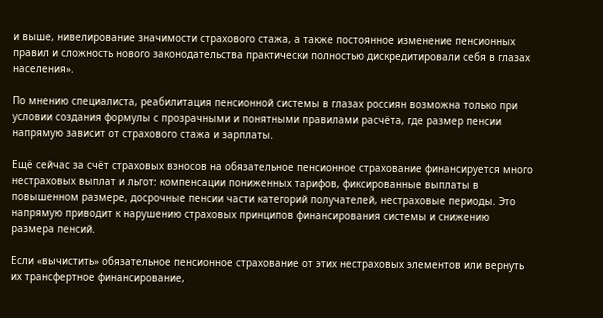и выше, нивелирование значимости страхового стажа, а также постоянное изменение пенсионных правил и сложность нового законодательства практически полностью дискредитировали себя в глазах населения».

По мнению специалиста, реабилитация пенсионной системы в глазах россиян возможна только при условии создания формулы с прозрачными и понятными правилами расчёта, где размер пенсии напрямую зависит от страхового стажа и зарплаты.

Ещё сейчас за счёт страховых взносов на обязательное пенсионное страхование финансируется много нестраховых выплат и льгот: компенсации пониженных тарифов, фиксированные выплаты в повышенном размере, досрочные пенсии части категорий получателей, нестраховые периоды. Это напрямую приводит к нарушению страховых принципов финансирования системы и снижению размера пенсий.

Если «вычистить» обязательное пенсионное страхование от этих нестраховых элементов или вернуть их трансфертное финансирование,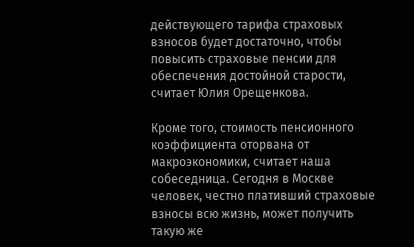действующего тарифа страховых взносов будет достаточно, чтобы повысить страховые пенсии для обеспечения достойной старости, считает Юлия Орещенкова.

Кроме того, стоимость пенсионного коэффициента оторвана от макроэкономики, считает наша собеседница. Сегодня в Москве человек, честно плативший страховые взносы всю жизнь, может получить такую же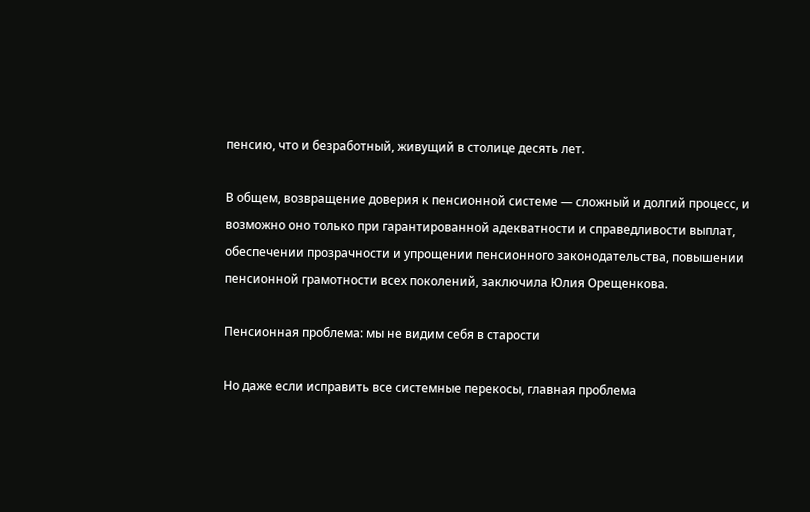пенсию, что и безработный, живущий в столице десять лет.

В общем, возвращение доверия к пенсионной системе — сложный и долгий процесс, и возможно оно только при гарантированной адекватности и справедливости выплат, обеспечении прозрачности и упрощении пенсионного законодательства, повышении пенсионной грамотности всех поколений, заключила Юлия Орещенкова.

Пенсионная проблема: мы не видим себя в старости

Но даже если исправить все системные перекосы, главная проблема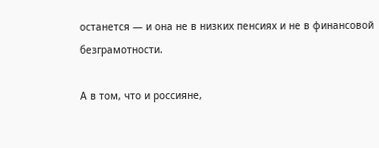останется — и она не в низких пенсиях и не в финансовой безграмотности.

А в том, что и россияне,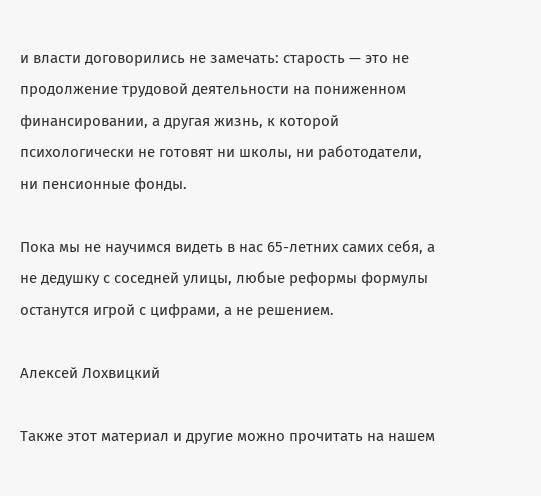и власти договорились не замечать: старость — это не продолжение трудовой деятельности на пониженном финансировании, а другая жизнь, к которой психологически не готовят ни школы, ни работодатели, ни пенсионные фонды.

Пока мы не научимся видеть в нас 65-летних самих себя, а не дедушку с соседней улицы, любые реформы формулы останутся игрой с цифрами, а не решением.

Алексей Лохвицкий

Также этот материал и другие можно прочитать на нашем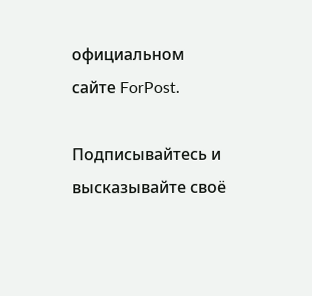официальном сайте ForPost.

Подписывайтесь и высказывайте своё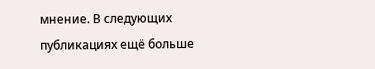мнение. В следующих публикациях ещё больше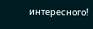интересного!